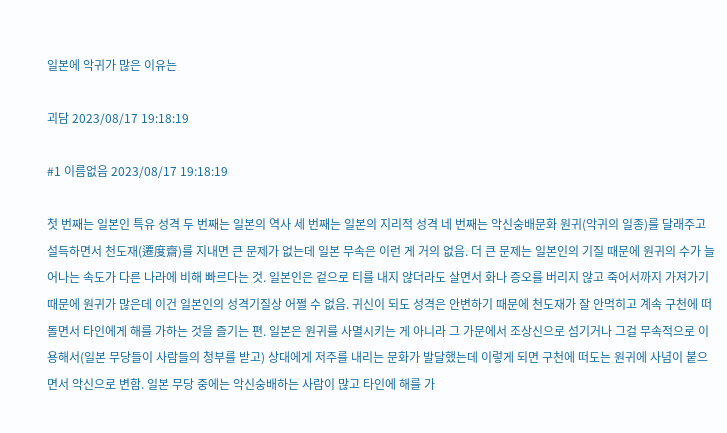일본에 악귀가 많은 이유는

괴담 2023/08/17 19:18:19

#1 이름없음 2023/08/17 19:18:19

첫 번째는 일본인 특유 성격 두 번째는 일본의 역사 세 번째는 일본의 지리적 성격 네 번째는 악신숭배문화 원귀(악귀의 일종)를 달래주고 설득하면서 천도재(遷度齋)를 지내면 큰 문제가 없는데 일본 무속은 이런 게 거의 없음. 더 큰 문제는 일본인의 기질 때문에 원귀의 수가 늘어나는 속도가 다른 나라에 비해 빠르다는 것. 일본인은 겉으로 티를 내지 않더라도 살면서 화나 증오를 버리지 않고 죽어서까지 가져가기 때문에 원귀가 많은데 이건 일본인의 성격기질상 어쩔 수 없음. 귀신이 되도 성격은 안변하기 때문에 천도재가 잘 안먹히고 계속 구천에 떠돌면서 타인에게 해를 가하는 것을 즐기는 편. 일본은 원귀를 사멸시키는 게 아니라 그 가문에서 조상신으로 섬기거나 그걸 무속적으로 이용해서(일본 무당들이 사람들의 청부를 받고) 상대에게 저주를 내리는 문화가 발달했는데 이렇게 되면 구천에 떠도는 원귀에 사념이 붙으면서 악신으로 변함. 일본 무당 중에는 악신숭배하는 사람이 많고 타인에 해를 가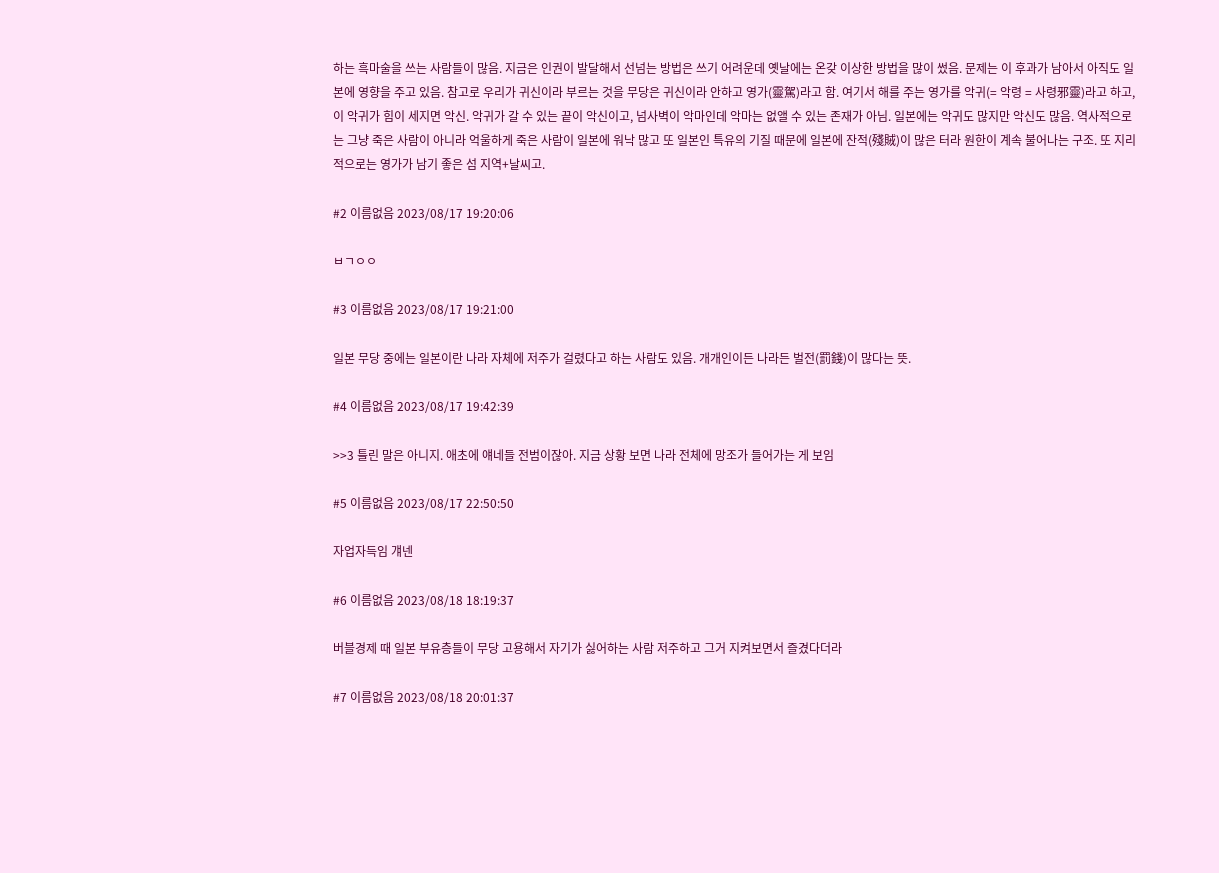하는 흑마술을 쓰는 사람들이 많음. 지금은 인권이 발달해서 선넘는 방법은 쓰기 어려운데 옛날에는 온갖 이상한 방법을 많이 썼음. 문제는 이 후과가 남아서 아직도 일본에 영향을 주고 있음. 참고로 우리가 귀신이라 부르는 것을 무당은 귀신이라 안하고 영가(靈駕)라고 함. 여기서 해를 주는 영가를 악귀(= 악령 = 사령邪靈)라고 하고, 이 악귀가 힘이 세지면 악신. 악귀가 갈 수 있는 끝이 악신이고, 넘사벽이 악마인데 악마는 없앨 수 있는 존재가 아님. 일본에는 악귀도 많지만 악신도 많음. 역사적으로는 그냥 죽은 사람이 아니라 억울하게 죽은 사람이 일본에 워낙 많고 또 일본인 특유의 기질 때문에 일본에 잔적(殘賊)이 많은 터라 원한이 계속 불어나는 구조. 또 지리적으로는 영가가 남기 좋은 섬 지역+날씨고.

#2 이름없음 2023/08/17 19:20:06

ㅂㄱㅇㅇ

#3 이름없음 2023/08/17 19:21:00

일본 무당 중에는 일본이란 나라 자체에 저주가 걸렸다고 하는 사람도 있음. 개개인이든 나라든 벌전(罰錢)이 많다는 뜻.

#4 이름없음 2023/08/17 19:42:39

>>3 틀린 말은 아니지. 애초에 얘네들 전범이잖아. 지금 상황 보면 나라 전체에 망조가 들어가는 게 보임

#5 이름없음 2023/08/17 22:50:50

자업자득임 걔넨

#6 이름없음 2023/08/18 18:19:37

버블경제 때 일본 부유층들이 무당 고용해서 자기가 싫어하는 사람 저주하고 그거 지켜보면서 즐겼다더라

#7 이름없음 2023/08/18 20:01:37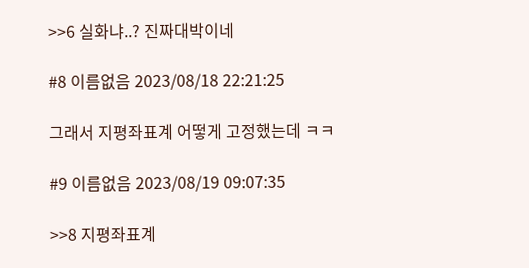>>6 실화냐..? 진짜대박이네

#8 이름없음 2023/08/18 22:21:25

그래서 지평좌표계 어떻게 고정했는데 ㅋㅋ

#9 이름없음 2023/08/19 09:07:35

>>8 지평좌표계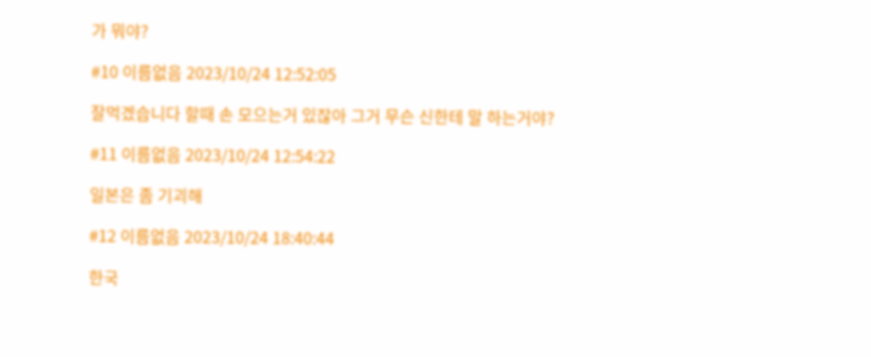가 뭐야?

#10 이름없음 2023/10/24 12:52:05

잘먹겠습니다 할때 손 모으는거 있잖아 그거 무슨 신한테 말 하는거야?

#11 이름없음 2023/10/24 12:54:22

일본은 좀 기괴해

#12 이름없음 2023/10/24 18:40:44

한국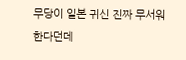무당이 일본 귀신 진짜 무서워 한다던데